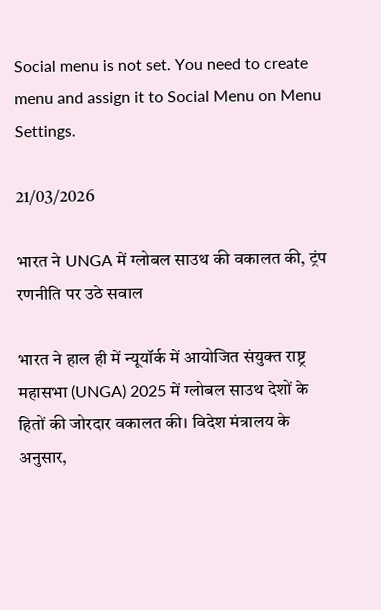Social menu is not set. You need to create menu and assign it to Social Menu on Menu Settings.

21/03/2026

भारत ने UNGA में ग्लोबल साउथ की वकालत की, ट्रंप रणनीति पर उठे सवाल

भारत ने हाल ही में न्यूयॉर्क में आयोजित संयुक्त राष्ट्र महासभा (UNGA) 2025 में ग्लोबल साउथ देशों के हितों की जोरदार वकालत की। विदेश मंत्रालय के अनुसार,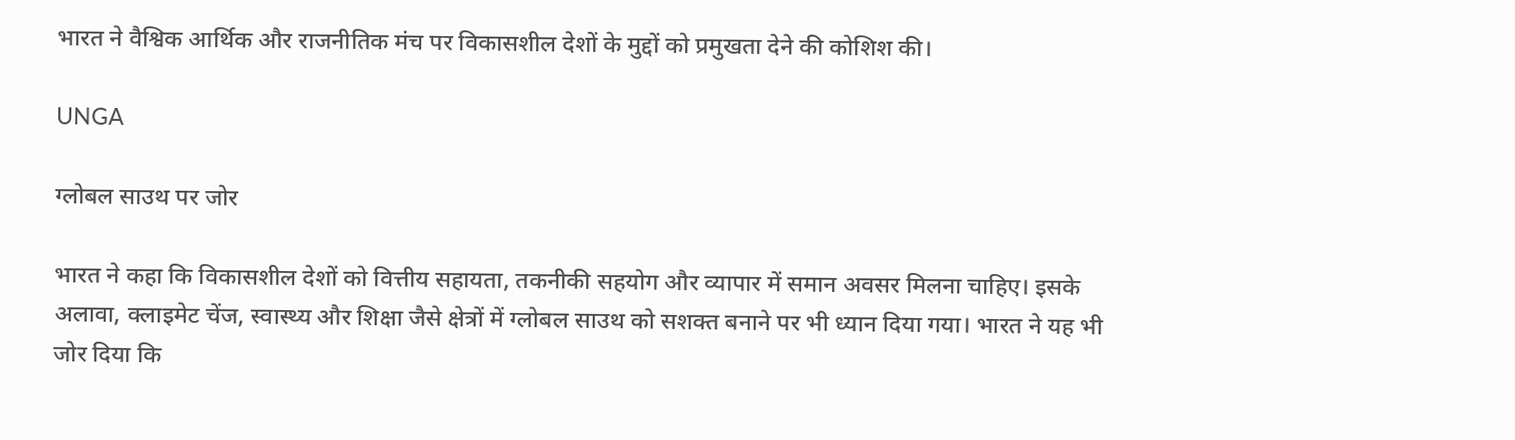भारत ने वैश्विक आर्थिक और राजनीतिक मंच पर विकासशील देशों के मुद्दों को प्रमुखता देने की कोशिश की।

UNGA

ग्लोबल साउथ पर जोर

भारत ने कहा कि विकासशील देशों को वित्तीय सहायता, तकनीकी सहयोग और व्यापार में समान अवसर मिलना चाहिए। इसके अलावा, क्लाइमेट चेंज, स्वास्थ्य और शिक्षा जैसे क्षेत्रों में ग्लोबल साउथ को सशक्त बनाने पर भी ध्यान दिया गया। भारत ने यह भी जोर दिया कि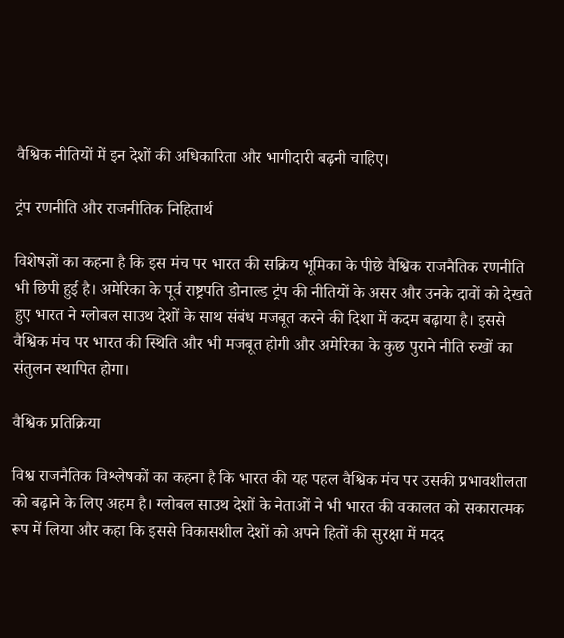वैश्विक नीतियों में इन देशों की अधिकारिता और भागीदारी बढ़नी चाहिए।

ट्रंप रणनीति और राजनीतिक निहितार्थ

विशेषज्ञों का कहना है कि इस मंच पर भारत की सक्रिय भूमिका के पीछे वैश्विक राजनैतिक रणनीति भी छिपी हुई है। अमेरिका के पूर्व राष्ट्रपति डोनाल्ड ट्रंप की नीतियों के असर और उनके दावों को देखते हुए भारत ने ग्लोबल साउथ देशों के साथ संबंध मजबूत करने की दिशा में कदम बढ़ाया है। इससे वैश्विक मंच पर भारत की स्थिति और भी मजबूत होगी और अमेरिका के कुछ पुराने नीति रुखों का संतुलन स्थापित होगा।

वैश्विक प्रतिक्रिया

विश्व राजनैतिक विश्लेषकों का कहना है कि भारत की यह पहल वैश्विक मंच पर उसकी प्रभावशीलता को बढ़ाने के लिए अहम है। ग्लोबल साउथ देशों के नेताओं ने भी भारत की वकालत को सकारात्मक रूप में लिया और कहा कि इससे विकासशील देशों को अपने हितों की सुरक्षा में मदद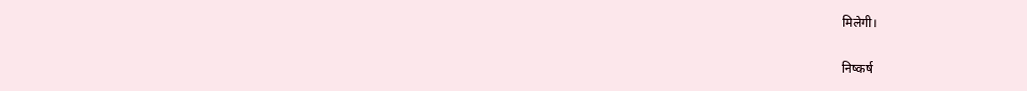मिलेगी।

निष्कर्ष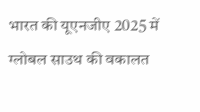भारत की यूएनजीए 2025 में ग्लोबल साउथ की वकालत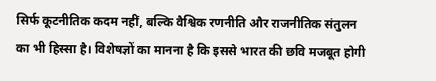सिर्फ कूटनीतिक कदम नहीं, बल्कि वैश्विक रणनीति और राजनीतिक संतुलन का भी हिस्सा है। विशेषज्ञों का मानना है कि इससे भारत की छवि मजबूत होगी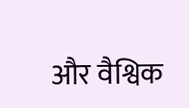और वैश्विक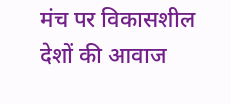मंच पर विकासशील देशों की आवाज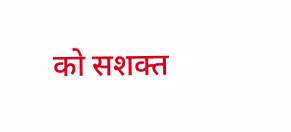को सशक्त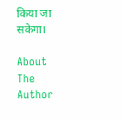किया जा सकेगा।

About The Author